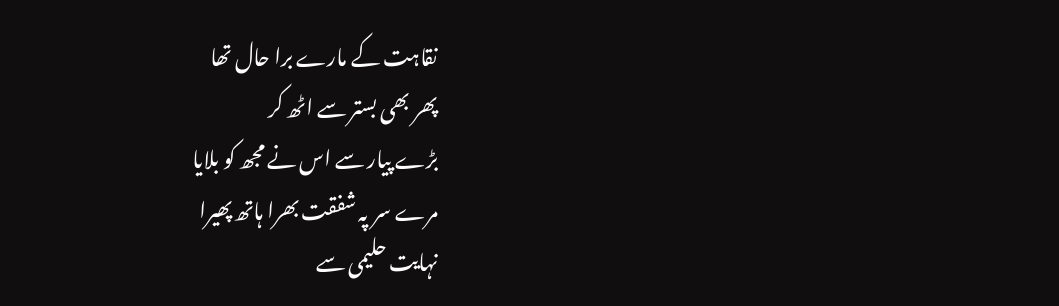نقاہت کے مارے برا حال تھا
پھر بھی بستر سے اٹھ کر
بڑے پیار سے اس نے مجھ کو بلایا
مرے سر پہ شفقت بھرا ہاتھ پھیرا
نہایت حلیمی سے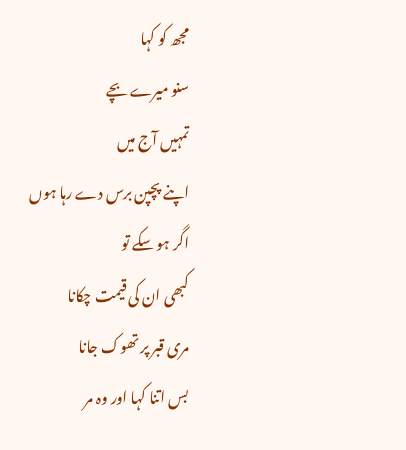مجھ کو کہا
سنو میرے بچے
تمہیں آج میں
اپنے پچپن برس دے رہا ہوں
اگر ہو سکے تو
کبھی ان کی قیمت چکانا
مری قبر پر تھوک جانا
بس اتنا کہا اور وہ مر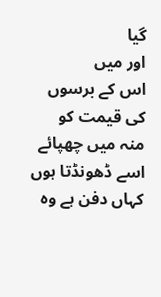گیا
اور میں
اس کے برسوں کی قیمت کو
منہ میں چھپائے
اسے ڈھونڈتا ہوں
کہاں دفن ہے وہ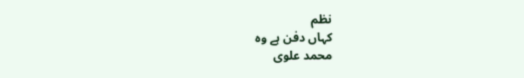نظم
کہاں دفن ہے وہ
محمد علوی